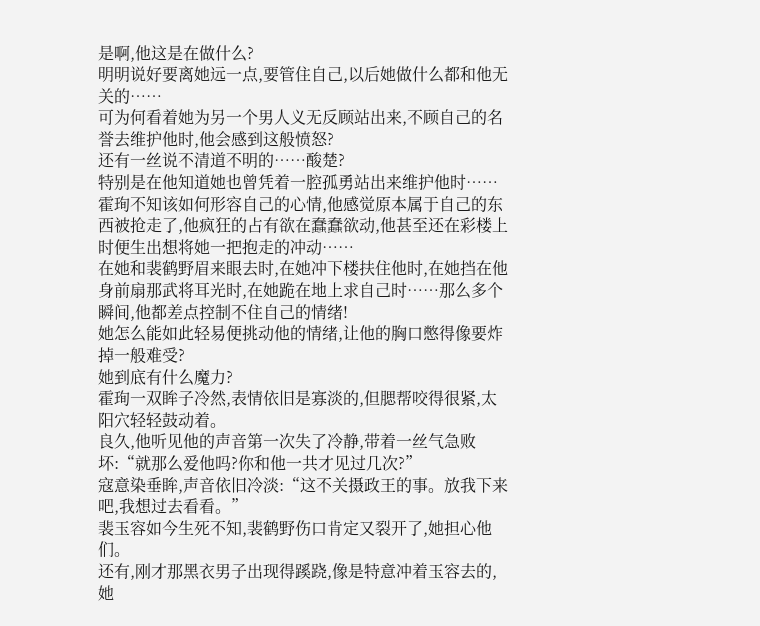是啊,他这是在做什么?
明明说好要离她远一点,要管住自己,以后她做什么都和他无关的……
可为何看着她为另一个男人义无反顾站出来,不顾自己的名誉去维护他时,他会感到这般愤怒?
还有一丝说不清道不明的……酸楚?
特别是在他知道她也曾凭着一腔孤勇站出来维护他时……
霍珣不知该如何形容自己的心情,他感觉原本属于自己的东西被抢走了,他疯狂的占有欲在蠢蠢欲动,他甚至还在彩楼上时便生出想将她一把抱走的冲动……
在她和裴鹤野眉来眼去时,在她冲下楼扶住他时,在她挡在他身前扇那武将耳光时,在她跪在地上求自己时……那么多个瞬间,他都差点控制不住自己的情绪!
她怎么能如此轻易便挑动他的情绪,让他的胸口憋得像要炸掉一般难受?
她到底有什么魔力?
霍珣一双眸子冷然,表情依旧是寡淡的,但腮帮咬得很紧,太阳穴轻轻鼓动着。
良久,他听见他的声音第一次失了冷静,带着一丝气急败坏:“就那么爱他吗?你和他一共才见过几次?”
寇意染垂眸,声音依旧冷淡:“这不关摄政王的事。放我下来吧,我想过去看看。”
裴玉容如今生死不知,裴鹤野伤口肯定又裂开了,她担心他们。
还有,刚才那黑衣男子出现得蹊跷,像是特意冲着玉容去的,她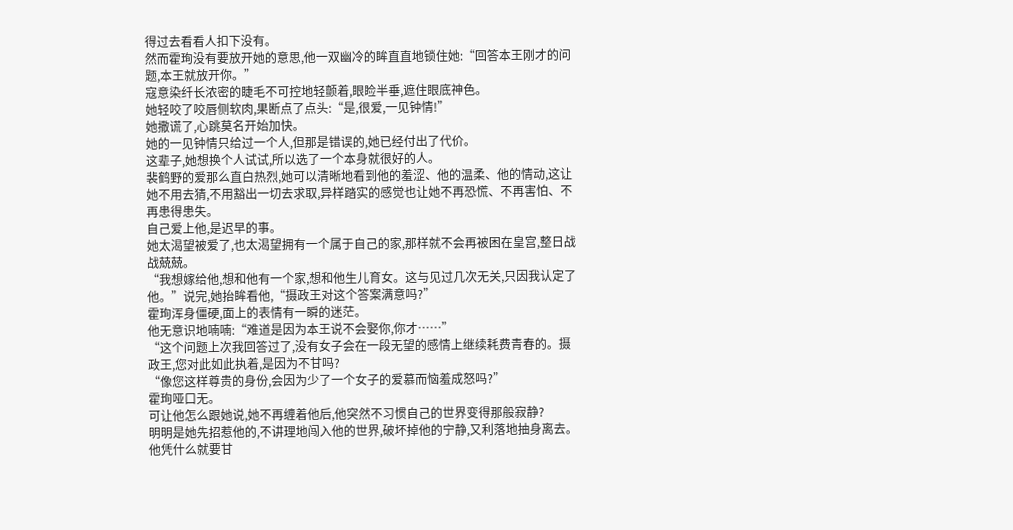得过去看看人扣下没有。
然而霍珣没有要放开她的意思,他一双幽冷的眸直直地锁住她:“回答本王刚才的问题,本王就放开你。”
寇意染纤长浓密的睫毛不可控地轻颤着,眼睑半垂,遮住眼底神色。
她轻咬了咬唇侧软肉,果断点了点头:“是,很爱,一见钟情!”
她撒谎了,心跳莫名开始加快。
她的一见钟情只给过一个人,但那是错误的,她已经付出了代价。
这辈子,她想换个人试试,所以选了一个本身就很好的人。
裴鹤野的爱那么直白热烈,她可以清晰地看到他的羞涩、他的温柔、他的情动,这让她不用去猜,不用豁出一切去求取,异样踏实的感觉也让她不再恐慌、不再害怕、不再患得患失。
自己爱上他,是迟早的事。
她太渴望被爱了,也太渴望拥有一个属于自己的家,那样就不会再被困在皇宫,整日战战兢兢。
“我想嫁给他,想和他有一个家,想和他生儿育女。这与见过几次无关,只因我认定了他。”说完,她抬眸看他,“摄政王对这个答案满意吗?”
霍珣浑身僵硬,面上的表情有一瞬的迷茫。
他无意识地喃喃:“难道是因为本王说不会娶你,你才……”
“这个问题上次我回答过了,没有女子会在一段无望的感情上继续耗费青春的。摄政王,您对此如此执着,是因为不甘吗?
“像您这样尊贵的身份,会因为少了一个女子的爱慕而恼羞成怒吗?”
霍珣哑口无。
可让他怎么跟她说,她不再缠着他后,他突然不习惯自己的世界变得那般寂静?
明明是她先招惹他的,不讲理地闯入他的世界,破坏掉他的宁静,又利落地抽身离去。
他凭什么就要甘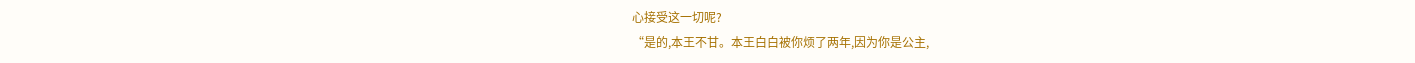心接受这一切呢?
“是的,本王不甘。本王白白被你烦了两年,因为你是公主,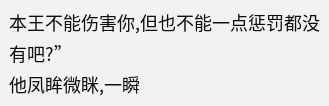本王不能伤害你,但也不能一点惩罚都没有吧?”
他凤眸微眯,一瞬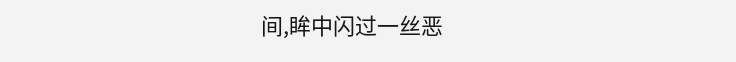间,眸中闪过一丝恶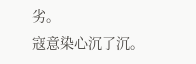劣。
寇意染心沉了沉。